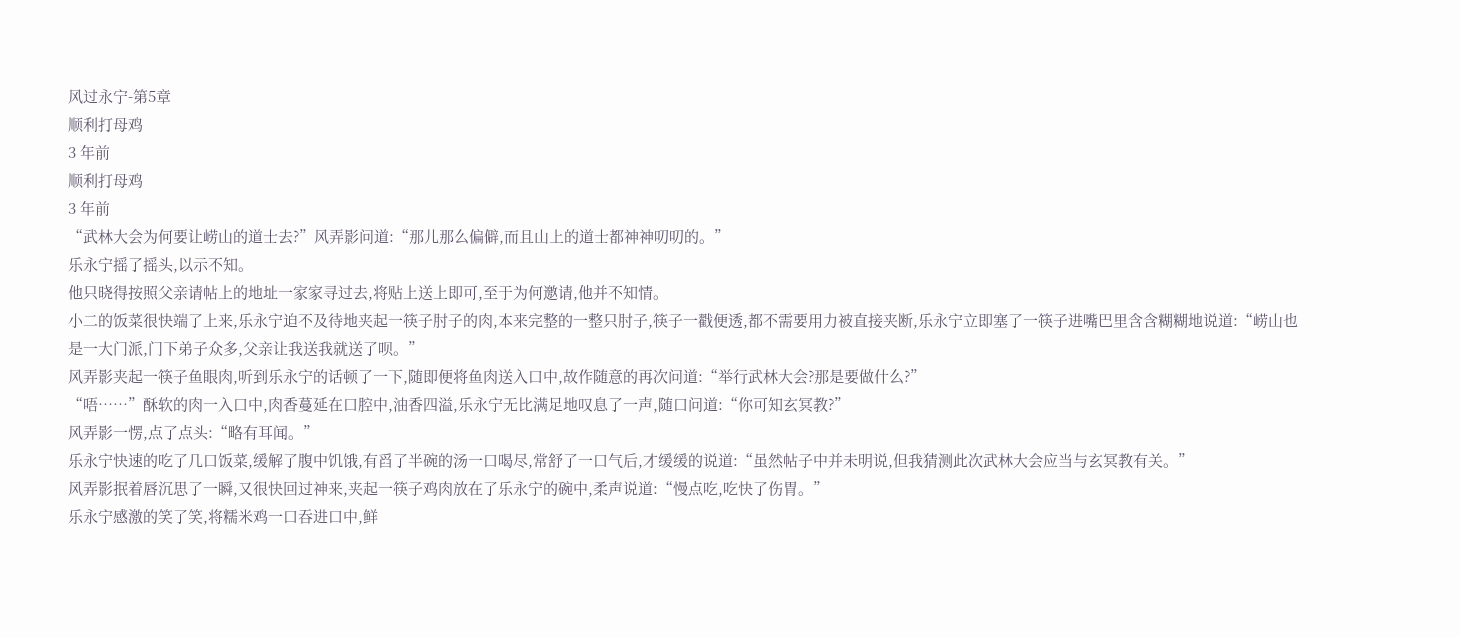风过永宁-第5章
顺利打母鸡
3 年前
顺利打母鸡
3 年前
“武林大会为何要让崂山的道士去?”风弄影问道:“那儿那么偏僻,而且山上的道士都神神叨叨的。”
乐永宁摇了摇头,以示不知。
他只晓得按照父亲请帖上的地址一家家寻过去,将贴上送上即可,至于为何邀请,他并不知情。
小二的饭菜很快端了上来,乐永宁迫不及待地夹起一筷子肘子的肉,本来完整的一整只肘子,筷子一戳便透,都不需要用力被直接夹断,乐永宁立即塞了一筷子进嘴巴里含含糊糊地说道:“崂山也是一大门派,门下弟子众多,父亲让我送我就送了呗。”
风弄影夹起一筷子鱼眼肉,听到乐永宁的话顿了一下,随即便将鱼肉送入口中,故作随意的再次问道:“举行武林大会?那是要做什么?”
“唔……”酥软的肉一入口中,肉香蔓延在口腔中,油香四溢,乐永宁无比满足地叹息了一声,随口问道:“你可知玄冥教?”
风弄影一愣,点了点头:“略有耳闻。”
乐永宁快速的吃了几口饭菜,缓解了腹中饥饿,有舀了半碗的汤一口喝尽,常舒了一口气后,才缓缓的说道:“虽然帖子中并未明说,但我猜测此次武林大会应当与玄冥教有关。”
风弄影抿着唇沉思了一瞬,又很快回过神来,夹起一筷子鸡肉放在了乐永宁的碗中,柔声说道:“慢点吃,吃快了伤胃。”
乐永宁感激的笑了笑,将糯米鸡一口吞进口中,鲜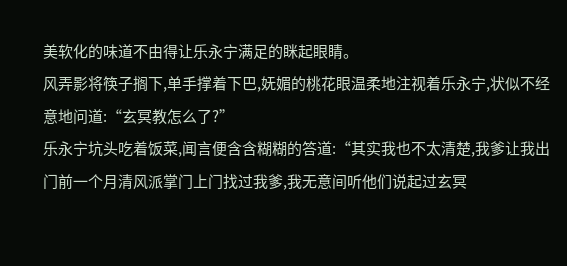美软化的味道不由得让乐永宁满足的眯起眼睛。
风弄影将筷子搁下,单手撑着下巴,妩媚的桃花眼温柔地注视着乐永宁,状似不经意地问道:“玄冥教怎么了?”
乐永宁坑头吃着饭菜,闻言便含含糊糊的答道:“其实我也不太清楚,我爹让我出门前一个月清风派掌门上门找过我爹,我无意间听他们说起过玄冥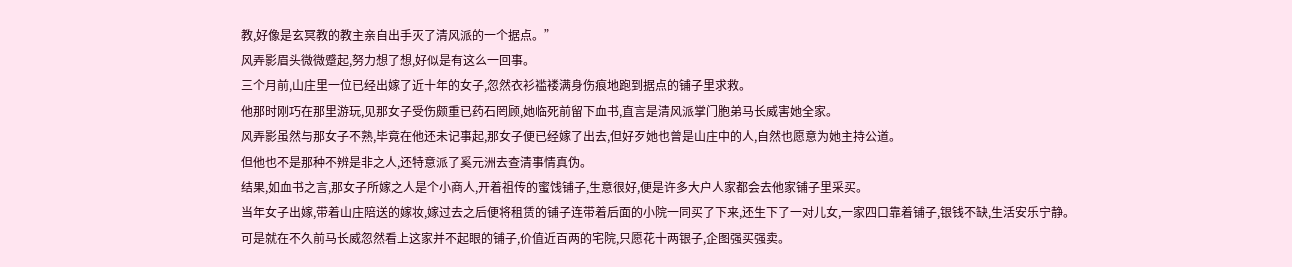教,好像是玄冥教的教主亲自出手灭了清风派的一个据点。”
风弄影眉头微微蹙起,努力想了想,好似是有这么一回事。
三个月前,山庄里一位已经出嫁了近十年的女子,忽然衣衫褴褛满身伤痕地跑到据点的铺子里求救。
他那时刚巧在那里游玩,见那女子受伤颇重已药石罔顾,她临死前留下血书,直言是清风派掌门胞弟马长威害她全家。
风弄影虽然与那女子不熟,毕竟在他还未记事起,那女子便已经嫁了出去,但好歹她也曾是山庄中的人,自然也愿意为她主持公道。
但他也不是那种不辨是非之人,还特意派了奚元洲去查清事情真伪。
结果,如血书之言,那女子所嫁之人是个小商人,开着祖传的蜜饯铺子,生意很好,便是许多大户人家都会去他家铺子里采买。
当年女子出嫁,带着山庄陪送的嫁妆,嫁过去之后便将租赁的铺子连带着后面的小院一同买了下来,还生下了一对儿女,一家四口靠着铺子,银钱不缺,生活安乐宁静。
可是就在不久前马长威忽然看上这家并不起眼的铺子,价值近百两的宅院,只愿花十两银子,企图强买强卖。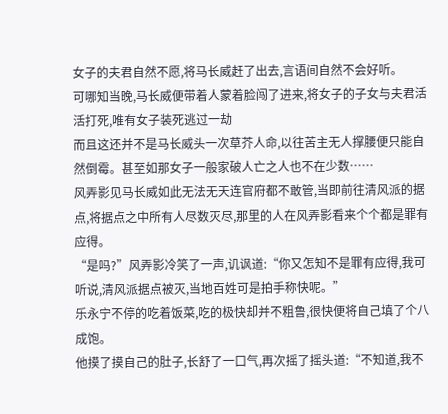女子的夫君自然不愿,将马长威赶了出去,言语间自然不会好听。
可哪知当晚,马长威便带着人蒙着脸闯了进来,将女子的子女与夫君活活打死,唯有女子装死逃过一劫
而且这还并不是马长威头一次草芥人命,以往苦主无人撑腰便只能自然倒霉。甚至如那女子一般家破人亡之人也不在少数……
风弄影见马长威如此无法无天连官府都不敢管,当即前往清风派的据点,将据点之中所有人尽数灭尽,那里的人在风弄影看来个个都是罪有应得。
“是吗?”风弄影冷笑了一声,讥讽道:“你又怎知不是罪有应得,我可听说,清风派据点被灭,当地百姓可是拍手称快呢。”
乐永宁不停的吃着饭菜,吃的极快却并不粗鲁,很快便将自己填了个八成饱。
他摸了摸自己的肚子,长舒了一口气,再次摇了摇头道:“不知道,我不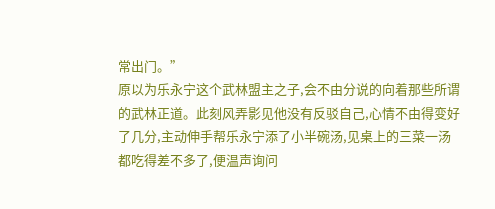常出门。”
原以为乐永宁这个武林盟主之子,会不由分说的向着那些所谓的武林正道。此刻风弄影见他没有反驳自己,心情不由得变好了几分,主动伸手帮乐永宁添了小半碗汤,见桌上的三菜一汤都吃得差不多了,便温声询问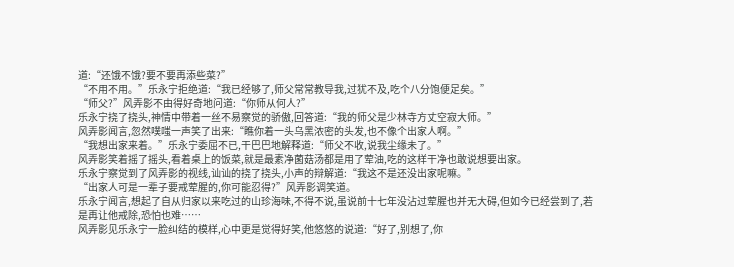道:“还饿不饿?要不要再添些菜?”
“不用不用。”乐永宁拒绝道:“我已经够了,师父常常教导我,过犹不及,吃个八分饱便足矣。”
“师父?”风弄影不由得好奇地问道:“你师从何人?”
乐永宁挠了挠头,神情中带着一丝不易察觉的骄傲,回答道:“我的师父是少林寺方丈空寂大师。”
风弄影闻言,忽然噗嗤一声笑了出来:“瞧你着一头乌黑浓密的头发,也不像个出家人啊。”
“我想出家来着。”乐永宁委屈不已,干巴巴地解释道:“师父不收,说我尘缘未了。”
风弄影笑着摇了摇头,看着桌上的饭菜,就是最素净菌菇汤都是用了荤油,吃的这样干净也敢说想要出家。
乐永宁察觉到了风弄影的视线,讪讪的挠了挠头,小声的辩解道:“我这不是还没出家呢嘛。”
“出家人可是一辈子要戒荤腥的,你可能忍得?”风弄影调笑道。
乐永宁闻言,想起了自从归家以来吃过的山珍海味,不得不说,虽说前十七年没沾过荤腥也并无大碍,但如今已经尝到了,若是再让他戒除,恐怕也难……
风弄影见乐永宁一脸纠结的模样,心中更是觉得好笑,他悠悠的说道:“好了,别想了,你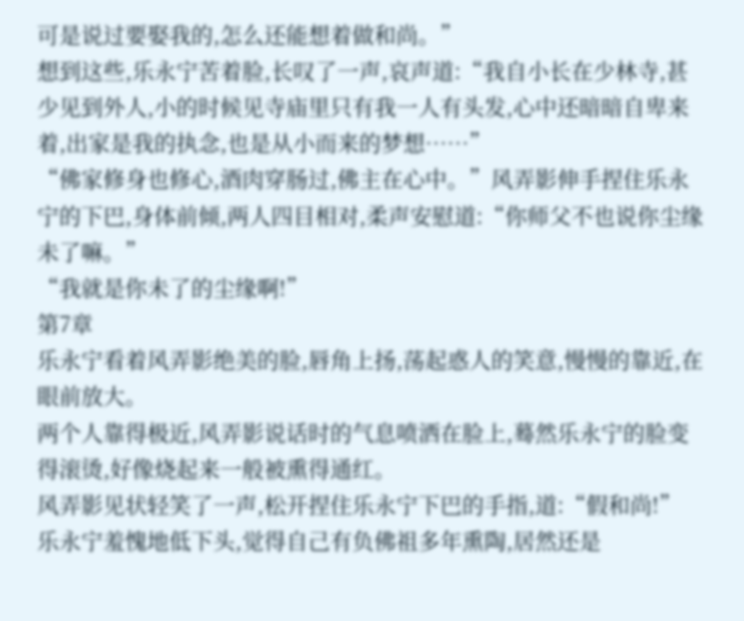可是说过要娶我的,怎么还能想着做和尚。”
想到这些,乐永宁苦着脸,长叹了一声,哀声道:“我自小长在少林寺,甚少见到外人,小的时候见寺庙里只有我一人有头发,心中还暗暗自卑来着,出家是我的执念,也是从小而来的梦想……”
“佛家修身也修心,酒肉穿肠过,佛主在心中。”风弄影伸手捏住乐永宁的下巴,身体前倾,两人四目相对,柔声安慰道:“你师父不也说你尘缘未了嘛。”
“我就是你未了的尘缘啊!”
第7章
乐永宁看着风弄影绝美的脸,唇角上扬,荡起惑人的笑意,慢慢的靠近,在眼前放大。
两个人靠得极近,风弄影说话时的气息喷洒在脸上,蓦然乐永宁的脸变得滚烫,好像烧起来一般被熏得通红。
风弄影见状轻笑了一声,松开捏住乐永宁下巴的手指,道:“假和尚!”
乐永宁羞愧地低下头,觉得自己有负佛祖多年熏陶,居然还是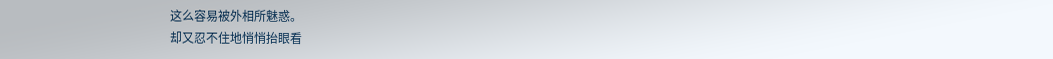这么容易被外相所魅惑。
却又忍不住地悄悄抬眼看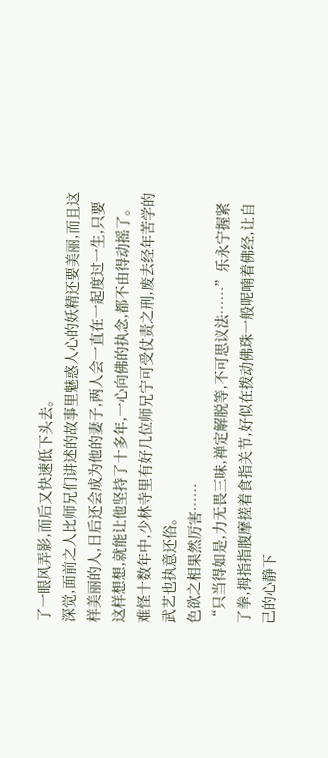了一眼风弄影,而后又快速低下头去。
深觉,面前之人比师兄们讲述的故事里魅惑人心的妖精还要美丽,而且这样美丽的人,日后还会成为他的妻子,两人会一直在一起度过一生,只要这样想想,就能让他坚持了十多年,一心向佛的执念,都不由得动摇了。
难怪十数年中,少林寺里有好几位师兄宁可受仗责之刑,废去经年苦学的武艺也执意还俗。
色欲之相果然厉害……
“只当得如是,力无畏三味,禅定解脱等,不可思议法……”乐永宁握紧了拳,拇指指腹摩搓着食指关节,好似在拨动佛珠一般呢喃着佛经,让自己的心静下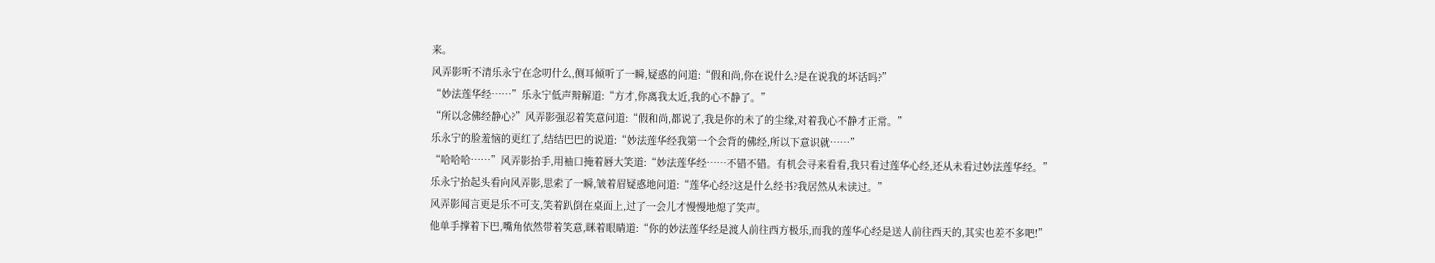来。
风弄影听不清乐永宁在念叨什么,侧耳倾听了一瞬,疑惑的问道:“假和尚,你在说什么?是在说我的坏话吗?”
“妙法莲华经……”乐永宁低声辩解道:“方才,你离我太近,我的心不静了。”
“所以念佛经静心?”风弄影强忍着笑意问道:“假和尚,都说了,我是你的未了的尘缘,对着我心不静才正常。”
乐永宁的脸羞恼的更红了,结结巴巴的说道:“妙法莲华经我第一个会背的佛经,所以下意识就……”
“哈哈哈……”风弄影抬手,用袖口掩着唇大笑道:“妙法莲华经……不错不错。有机会寻来看看,我只看过莲华心经,还从未看过妙法莲华经。”
乐永宁抬起头看向风弄影,思索了一瞬,皱着眉疑惑地问道:“莲华心经?这是什么经书?我居然从未读过。”
风弄影闻言更是乐不可支,笑着趴倒在桌面上,过了一会儿才慢慢地熄了笑声。
他单手撑着下巴,嘴角依然带着笑意,眯着眼睛道:“你的妙法莲华经是渡人前往西方极乐,而我的莲华心经是送人前往西天的,其实也差不多吧!”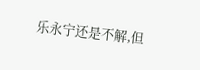乐永宁还是不解,但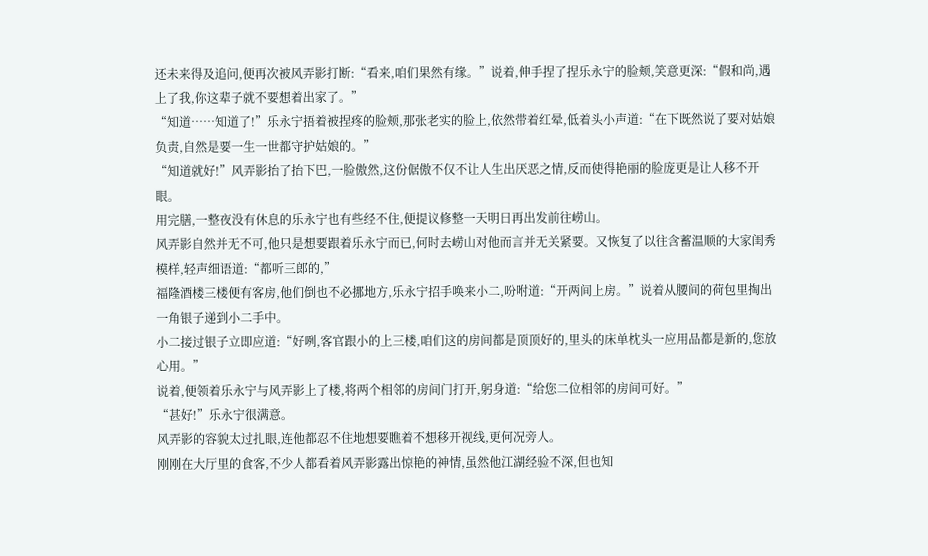还未来得及追问,便再次被风弄影打断:“看来,咱们果然有缘。”说着,伸手捏了捏乐永宁的脸颊,笑意更深:“假和尚,遇上了我,你这辈子就不要想着出家了。”
“知道……知道了!”乐永宁捂着被捏疼的脸颊,那张老实的脸上,依然带着红晕,低着头小声道:“在下既然说了要对姑娘负责,自然是要一生一世都守护姑娘的。”
“知道就好!”风弄影抬了抬下巴,一脸傲然,这份倨傲不仅不让人生出厌恶之情,反而使得艳丽的脸庞更是让人移不开眼。
用完膳,一整夜没有休息的乐永宁也有些经不住,便提议修整一天明日再出发前往崂山。
风弄影自然并无不可,他只是想要跟着乐永宁而已,何时去崂山对他而言并无关紧要。又恢复了以往含蓄温顺的大家闺秀模样,轻声细语道:“都听三郎的,”
福隆酒楼三楼便有客房,他们倒也不必挪地方,乐永宁招手唤来小二,吩咐道:“开两间上房。”说着从腰间的荷包里掏出一角银子递到小二手中。
小二接过银子立即应道:“好咧,客官跟小的上三楼,咱们这的房间都是顶顶好的,里头的床单枕头一应用品都是新的,您放心用。”
说着,便领着乐永宁与风弄影上了楼,将两个相邻的房间门打开,躬身道:“给您二位相邻的房间可好。”
“甚好!”乐永宁很满意。
风弄影的容貌太过扎眼,连他都忍不住地想要瞧着不想移开视线,更何况旁人。
刚刚在大厅里的食客,不少人都看着风弄影露出惊艳的神情,虽然他江湖经验不深,但也知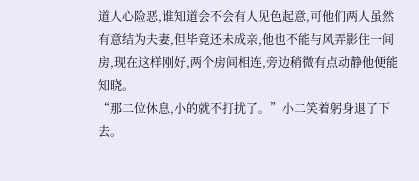道人心险恶,谁知道会不会有人见色起意,可他们两人虽然有意结为夫妻,但毕竟还未成亲,他也不能与风弄影住一间房,现在这样刚好,两个房间相连,旁边稍微有点动静他便能知晓。
“那二位休息,小的就不打扰了。”小二笑着躬身退了下去。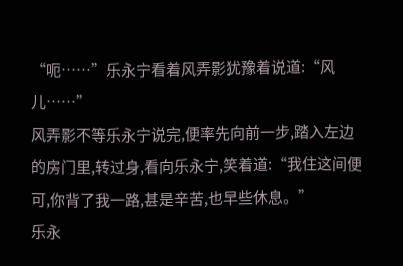“呃……”乐永宁看着风弄影犹豫着说道:“风儿……”
风弄影不等乐永宁说完,便率先向前一步,踏入左边的房门里,转过身,看向乐永宁,笑着道:“我住这间便可,你背了我一路,甚是辛苦,也早些休息。”
乐永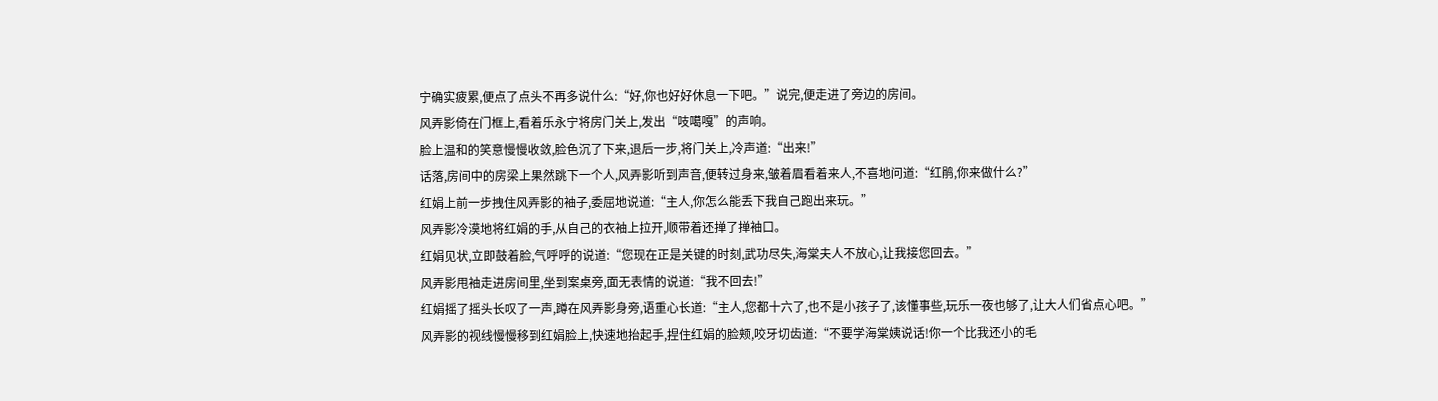宁确实疲累,便点了点头不再多说什么:“好,你也好好休息一下吧。”说完,便走进了旁边的房间。
风弄影倚在门框上,看着乐永宁将房门关上,发出“吱噶嘎”的声响。
脸上温和的笑意慢慢收敛,脸色沉了下来,退后一步,将门关上,冷声道:“出来!”
话落,房间中的房梁上果然跳下一个人,风弄影听到声音,便转过身来,皱着眉看着来人,不喜地问道:“红鹃,你来做什么?”
红娟上前一步拽住风弄影的袖子,委屈地说道:“主人,你怎么能丢下我自己跑出来玩。”
风弄影冷漠地将红娟的手,从自己的衣袖上拉开,顺带着还掸了掸袖口。
红娟见状,立即鼓着脸,气呼呼的说道:“您现在正是关键的时刻,武功尽失,海棠夫人不放心,让我接您回去。”
风弄影甩袖走进房间里,坐到案桌旁,面无表情的说道:“我不回去!”
红娟摇了摇头长叹了一声,蹲在风弄影身旁,语重心长道:“主人,您都十六了,也不是小孩子了,该懂事些,玩乐一夜也够了,让大人们省点心吧。”
风弄影的视线慢慢移到红娟脸上,快速地抬起手,捏住红娟的脸颊,咬牙切齿道:“不要学海棠姨说话!你一个比我还小的毛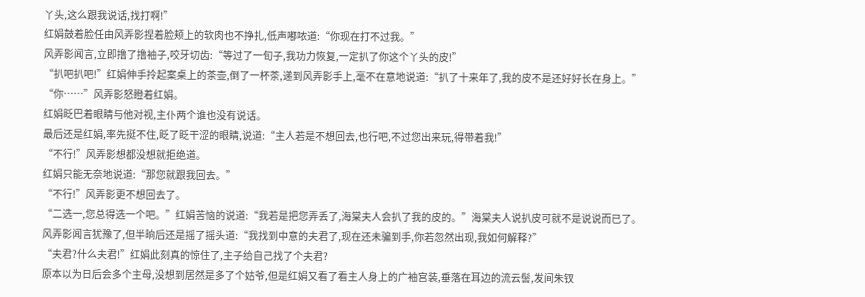丫头,这么跟我说话,找打啊!”
红娟鼓着脸任由风弄影捏着脸颊上的软肉也不挣扎,低声嘟哝道:“你现在打不过我。”
风弄影闻言,立即撸了撸袖子,咬牙切齿:“等过了一旬子,我功力恢复,一定扒了你这个丫头的皮!”
“扒吧扒吧!”红娟伸手拎起案桌上的茶壶,倒了一杯茶,递到风弄影手上,毫不在意地说道:“扒了十来年了,我的皮不是还好好长在身上。”
“你……”风弄影怒瞪着红娟。
红娟眨巴着眼睛与他对视,主仆两个谁也没有说话。
最后还是红娟,率先挺不住,眨了眨干涩的眼睛,说道:“主人若是不想回去,也行吧,不过您出来玩,得带着我!”
“不行!”风弄影想都没想就拒绝道。
红娟只能无奈地说道:“那您就跟我回去。”
“不行!”风弄影更不想回去了。
“二选一,您总得选一个吧。”红娟苦恼的说道:“我若是把您弄丢了,海棠夫人会扒了我的皮的。”海棠夫人说扒皮可就不是说说而已了。
风弄影闻言犹豫了,但半晌后还是摇了摇头道:“我找到中意的夫君了,现在还未骗到手,你若忽然出现,我如何解释?”
“夫君?什么夫君!”红娟此刻真的惊住了,主子给自己找了个夫君?
原本以为日后会多个主母,没想到居然是多了个姑爷,但是红娟又看了看主人身上的广袖宫装,垂落在耳边的流云髻,发间朱钗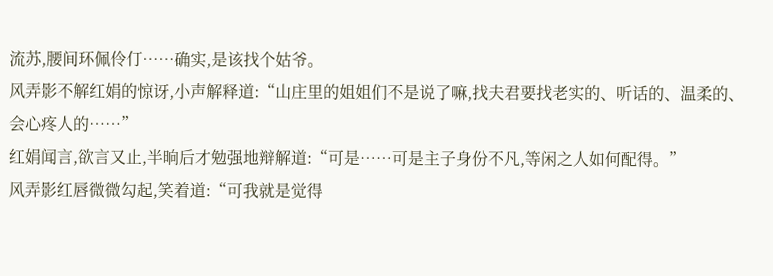流苏,腰间环佩伶仃……确实,是该找个姑爷。
风弄影不解红娟的惊讶,小声解释道:“山庄里的姐姐们不是说了嘛,找夫君要找老实的、听话的、温柔的、会心疼人的……”
红娟闻言,欲言又止,半晌后才勉强地辩解道:“可是……可是主子身份不凡,等闲之人如何配得。”
风弄影红唇微微勾起,笑着道:“可我就是觉得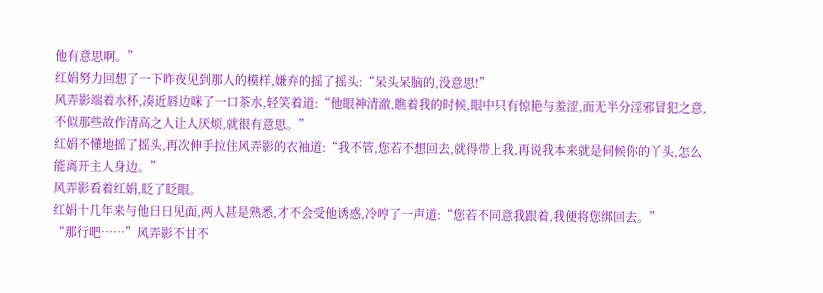他有意思啊。”
红娟努力回想了一下昨夜见到那人的模样,嫌弃的摇了摇头:“呆头呆脑的,没意思!”
风弄影端着水杯,凑近唇边咪了一口茶水,轻笑着道:“他眼神清澈,瞧着我的时候,眼中只有惊艳与羞涩,而无半分淫邪冒犯之意,不似那些故作清高之人让人厌烦,就很有意思。”
红娟不懂地摇了摇头,再次伸手拉住风弄影的衣袖道:“我不管,您若不想回去,就得带上我,再说我本来就是伺候你的丫头,怎么能离开主人身边。”
风弄影看着红娟,眨了眨眼。
红娟十几年来与他日日见面,两人甚是熟悉,才不会受他诱惑,冷哼了一声道:“您若不同意我跟着,我便将您绑回去。”
“那行吧……”风弄影不甘不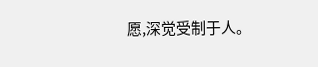愿,深觉受制于人。